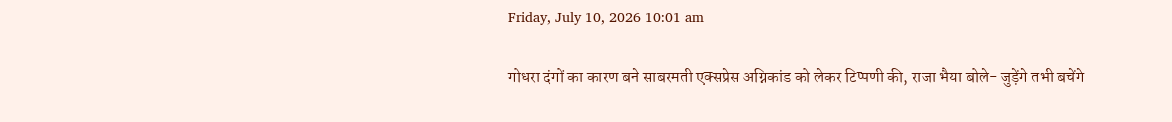Friday, July 10, 2026 10:01 am

गोधरा दंगों का कारण बने साबरमती एक्सप्रेस अग्निकांड को लेकर टिप्पणी की, राजा भैया बोले- जुड़ेंगे तभी बचेंगे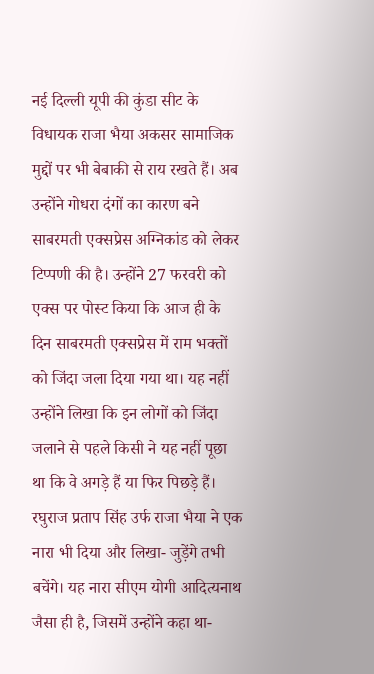नई दिल्ली यूपी की कुंडा सीट के विधायक राजा भैया अकसर सामाजिक मुद्दों पर भी बेबाकी से राय रखते हैं। अब उन्होंने गोधरा दंगों का कारण बने साबरमती एक्सप्रेस अग्निकांड को लेकर टिप्पणी की है। उन्होंने 27 फरवरी को एक्स पर पोस्ट किया कि आज ही के दिन साबरमती एक्सप्रेस में राम भक्तों को जिंदा जला दिया गया था। यह नहीं उन्होंने लिखा कि इन लोगों को जिंदा जलाने से पहले किसी ने यह नहीं पूछा था कि वे अगड़े हैं या फिर पिछड़े हैं। रघुराज प्रताप सिंह उर्फ राजा भैया ने एक नारा भी दिया और लिखा- जुड़ेंगे तभी बचेंगे। यह नारा सीएम योगी आदित्यनाथ जैसा ही है, जिसमें उन्होंने कहा था-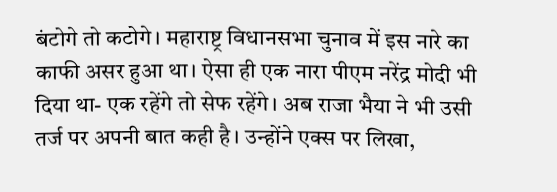बंटोगे तो कटोगे। महाराष्ट्र विधानसभा चुनाव में इस नारे का काफी असर हुआ था। ऐसा ही एक नारा पीएम नरेंद्र मोदी भी दिया था- एक रहेंगे तो सेफ रहेंगे। अब राजा भैया ने भी उसी तर्ज पर अपनी बात कही है। उन्होंने एक्स पर लिखा,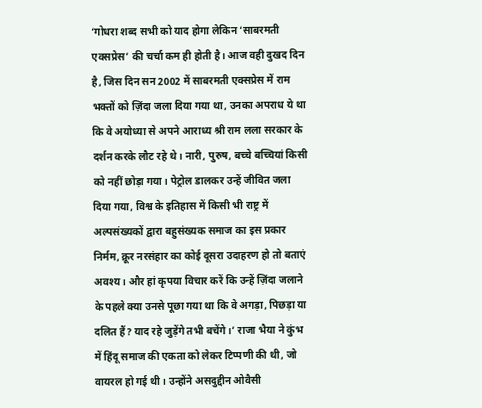‘गोधरा शब्द सभी को याद होगा लेकिन ‘साबरमती एक्सप्रेस’ की चर्चा कम ही होती है। आज वही दुखद दिन है, जिस दिन सन 2002 में साबरमती एक्सप्रेस में राम भक्तों को ज़िंदा जला दिया गया था, उनका अपराध ये था कि वे अयोध्या से अपने आराध्य श्री राम लला सरकार के दर्शन करके लौट रहे थे। नारी, पुरुष, बच्चे बच्चियां किसी को नहीं छोड़ा गया। पेट्रोल डालकर उन्हें जीवित जला दिया गया, विश्व के इतिहास में किसी भी राष्ट्र में अल्पसंख्यकों द्वारा बहुसंख्यक समाज का इस प्रकार निर्मम, क्रूर नरसंहार का कोई दूसरा उदाहरण हो तो बताएं अवश्य। और हां कृपया विचार करें कि उन्हें ज़िंदा जलाने के पहले क्या उनसे पूछा गया था कि वे अगड़ा, पिछड़ा या दलित हैं? याद रहे जुड़ेंगे तभी बचेंगे।’ राजा भैया ने कुंभ में हिंदू समाज की एकता को लेकर टिप्पणी की थी, जो वायरल हो गई थी। उन्होंने असदुद्दीन ओवैसी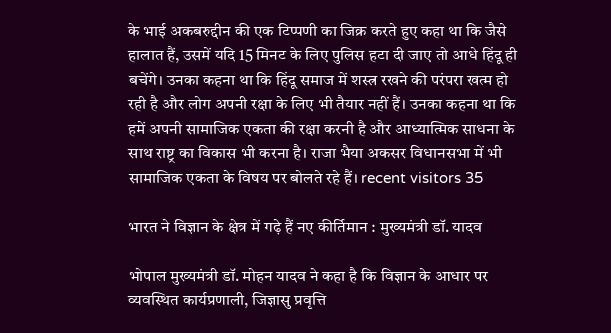के भाई अकबरुद्दीन की एक टिप्पणी का जिक्र करते हुए कहा था कि जैसे हालात हैं, उसमें यदि 15 मिनट के लिए पुलिस हटा दी जाए तो आधे हिंदू ही बचेंगे। उनका कहना था कि हिंदू समाज में शस्त्र रखने की परंपरा खत्म हो रही है और लोग अपनी रक्षा के लिए भी तैयार नहीं हैं। उनका कहना था कि हमें अपनी सामाजिक एकता की रक्षा करनी है और आध्यात्मिक साधना के साथ राष्ट्र का विकास भी करना है। राजा भैया अकसर विधानसभा में भी सामाजिक एकता के विषय पर बोलते रहे हैं। recent visitors 35

भारत ने विज्ञान के क्षेत्र में गढ़े हैं नए कीर्तिमान : मुख्यमंत्री डॉ. यादव

भोपाल मुख्यमंत्री डॉ. मोहन यादव ने कहा है कि विज्ञान के आधार पर व्यवस्थित कार्यप्रणाली, जिज्ञासु प्रवृत्ति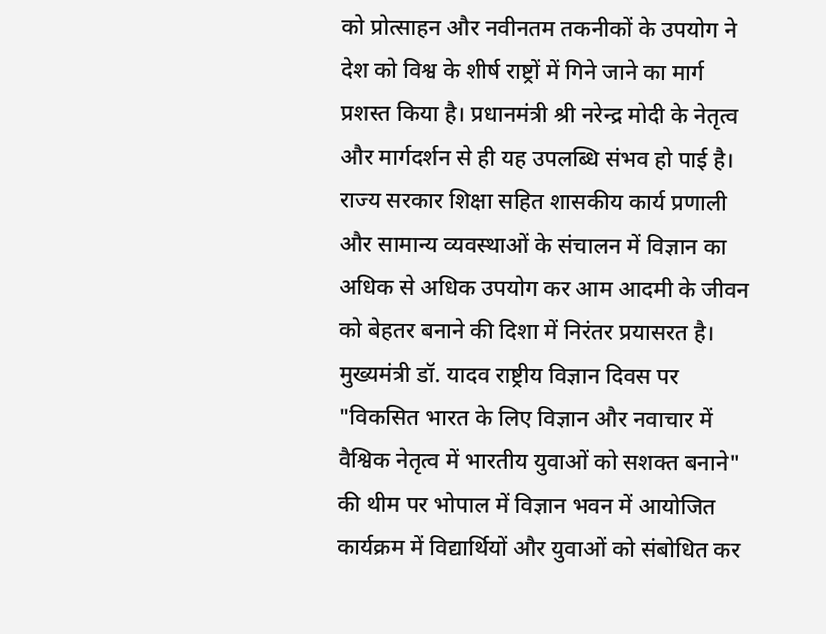को प्रोत्साहन और नवीनतम तकनीकों के उपयोग ने देश को विश्व के शीर्ष राष्ट्रों में गिने जाने का मार्ग प्रशस्त किया है। प्रधानमंत्री श्री नरेन्द्र मोदी के नेतृत्व और मार्गदर्शन से ही यह उपलब्धि संभव हो पाई है। राज्य सरकार शिक्षा सहित शासकीय कार्य प्रणाली और सामान्य व्यवस्थाओं के संचालन में विज्ञान का अधिक से अधिक उपयोग कर आम आदमी के जीवन को बेहतर बनाने की दिशा में निरंतर प्रयासरत है। मुख्यमंत्री डॉ. यादव राष्ट्रीय विज्ञान दिवस पर "विकसित भारत के लिए विज्ञान और नवाचार में वैश्विक नेतृत्व में भारतीय युवाओं को सशक्त बनाने" की थीम पर भोपाल में विज्ञान भवन में आयोजित कार्यक्रम में विद्यार्थियों और युवाओं को संबोधित कर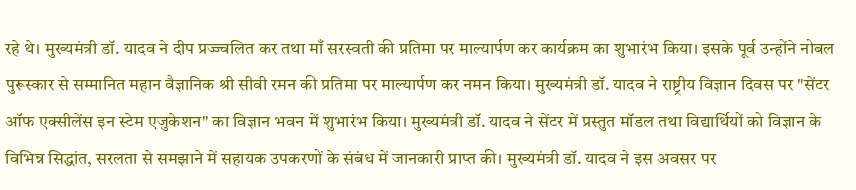रहे थे। मुख्यमंत्री डॉ. यादव ने दीप प्रज्ज्वलित कर तथा माँ सरस्वती की प्रतिमा पर माल्यार्पण कर कार्यक्रम का शुभारंभ किया। इसके पूर्व उन्होंने नोबल पुरूस्कार से सम्मानित महान वैज्ञानिक श्री सीवी रमन की प्रतिमा पर माल्यार्पण कर नमन किया। मुख्यमंत्री डॉ. यादव ने राष्ट्रीय विज्ञान दिवस पर "सेंटर ऑफ एक्सीलेंस इन स्टेम एजुकेशन" का विज्ञान भवन में शुभारंभ किया। मुख्यमंत्री डॉ. यादव ने सेंटर में प्रस्तुत मॉडल तथा विद्यार्थियों को विज्ञान के विभिन्न सिद्धांत, सरलता से समझाने में सहायक उपकरणों के संबंध में जानकारी प्राप्त की। मुख्यमंत्री डॉ. यादव ने इस अवसर पर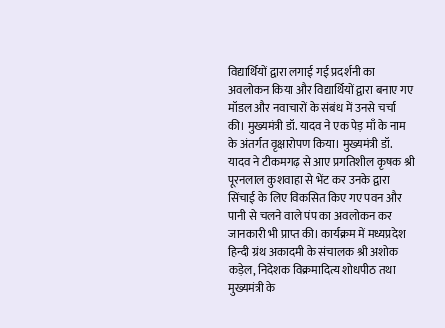विद्यार्थियों द्वारा लगाई गई प्रदर्शनी का अवलोकन किया और विद्यार्थियों द्वारा बनाए गए मॉडल और नवाचारों के संबंध में उनसे चर्चा की। मुख्यमंत्री डॉ. यादव ने एक पेड़ माँ के नाम के अंतर्गत वृक्षारोपण किया। मुख्यमंत्री डॉ. यादव ने टीकमगढ़ से आए प्रगतिशील कृषक श्री पूरनलाल कुशवाहा से भेंट कर उनके द्वारा सिंचाई के लिए विकसित किए गए पवन और पानी से चलने वाले पंप का अवलोकन कर जानकारी भी प्राप्त की। कार्यक्रम में मध्यप्रदेश हिन्दी ग्रंथ अकादमी के संचालक श्री अशोक कड़ेल, निदेशक विक्रमादित्य शोधपीठ तथा मुख्यमंत्री के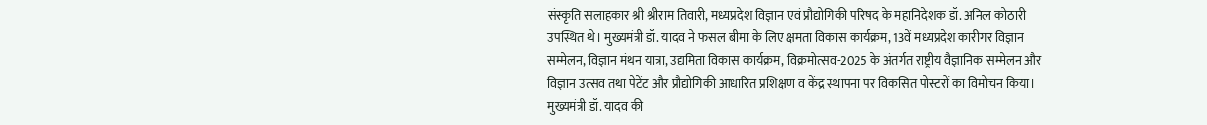संस्कृति सलाहकार श्री श्रीराम तिवारी, मध्यप्रदेश विज्ञान एवं प्रौद्योगिकी परिषद के महानिदेशक डॉ. अनिल कोठारी उपस्थित थे। मुख्यमंत्री डॉ. यादव ने फसल बीमा के लिए क्षमता विकास कार्यक्रम, 13वें मध्यप्रदेश कारीगर विज्ञान सम्मेलन, विज्ञान मंथन यात्रा, उद्यमिता विकास कार्यक्रम, विक्रमोत्सव-2025 के अंतर्गत राष्ट्रीय वैज्ञानिक सम्मेलन और विज्ञान उत्सव तथा पेटेंट और प्रौद्योगिकी आधारित प्रशिक्षण व केंद्र स्थापना पर विकसित पोस्टरों का विमोचन किया। मुख्यमंत्री डॉ. यादव की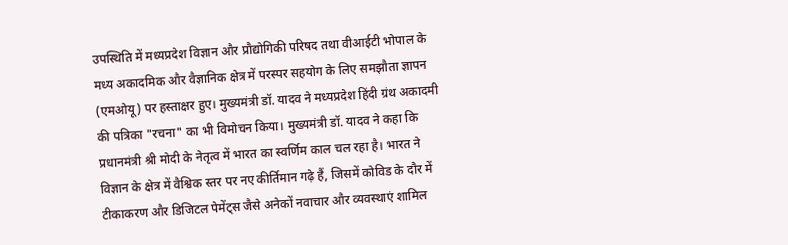उपस्थिति में मध्यप्रदेश विज्ञान और प्रौद्योगिकी परिषद तथा वीआईटी भोपाल के मध्य अकादमिक और वैज्ञानिक क्षेत्र में परस्पर सहयोग के लिए समझौता ज्ञापन (एमओयू) पर हस्ताक्षर हुए। मुख्यमंत्री डॉ. यादव ने मध्यप्रदेश हिंदी ग्रंथ अकादमी की पत्रिका "रचना" का भी विमोचन किया। मुख्यमंत्री डॉ. यादव ने कहा कि प्रधानमंत्री श्री मोदी के नेतृत्व में भारत का स्वर्णिम काल चल रहा है। भारत ने विज्ञान के क्षेत्र में वैश्विक स्तर पर नए कीर्तिमान गढ़े हैं, जिसमें कोविड के दौर में टीकाकरण और डिजिटल पेमेंट्स जैसे अनेकों नवाचार और व्यवस्थाएं शामिल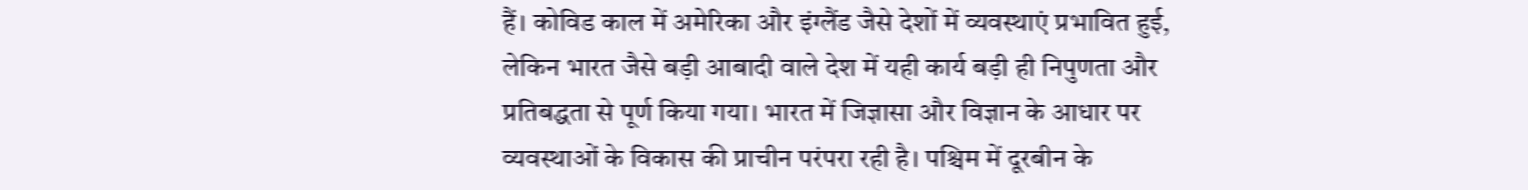हैं। कोविड काल में अमेरिका और इंग्लैंड जैसे देशों में व्यवस्थाएं प्रभावित हुई, लेकिन भारत जैसे बड़ी आबादी वाले देश में यही कार्य बड़ी ही निपुणता और प्रतिबद्धता से पूर्ण किया गया। भारत में जिज्ञासा और विज्ञान के आधार पर व्यवस्थाओं के विकास की प्राचीन परंपरा रही है। पश्चिम में दूरबीन के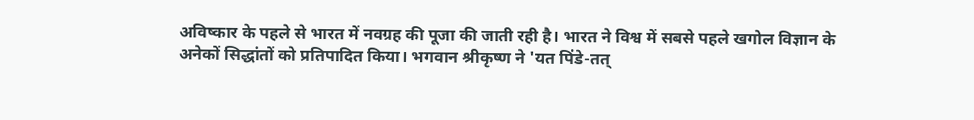अविष्कार के पहले से भारत में नवग्रह की पूजा की जाती रही है। भारत ने विश्व में सबसे पहले खगोल विज्ञान के अनेकों सिद्धांतों को प्रतिपादित किया। भगवान श्रीकृष्ण ने 'यत पिंडे-तत्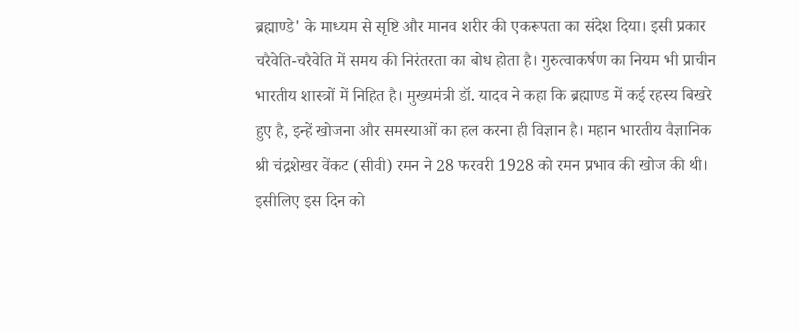ब्रह्माण्डे' के माध्यम से सृष्टि और मानव शरीर की एकरूपता का संदेश दिया। इसी प्रकार चरैवेति-चरैवेति में समय की निरंतरता का बोध होता है। गुरुत्वाकर्षण का नियम भी प्राचीन भारतीय शास्त्रों में निहित है। मुख्यमंत्री डॉ. यादव ने कहा कि ब्रह्माण्ड में कई रहस्य बिखरे हुए है, इन्हें खोजना और समस्याओं का हल करना ही विज्ञान है। महान भारतीय वैज्ञानिक श्री चंद्रशेखर वेंकट (सीवी) रमन ने 28 फरवरी 1928 को रमन प्रभाव की खोज की थी। इसीलिए इस दिन को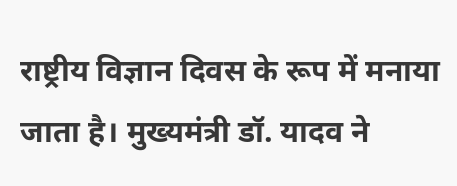राष्ट्रीय विज्ञान दिवस के रूप में मनाया जाता है। मुख्यमंत्री डॉ. यादव ने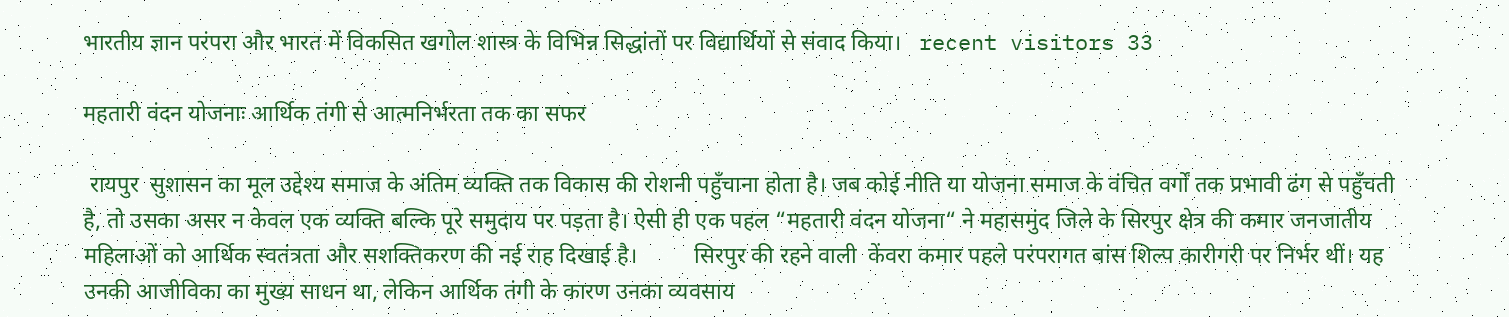भारतीय ज्ञान परंपरा और भारत में विकसित खगोल शास्त्र के विभिन्न सिद्धांतों पर विद्यार्थियों से संवाद किया।   recent visitors 33

महतारी वंदन योजनाः आर्थिक तंगी से आत्मनिर्भरता तक का सफर

 रायपुर  सुशासन का मूल उद्देश्य समाज के अंतिम व्यक्ति तक विकास की रोशनी पहुँचाना होता है। जब कोई नीति या योजना समाज के वंचित वर्गों तक प्रभावी ढंग से पहुँचती है, तो उसका असर न केवल एक व्यक्ति बल्कि पूरे समुदाय पर पड़ता है। ऐसी ही एक पहल “महतारी वंदन योजना“ ने महासमुंद जिले के सिरपुर क्षेत्र की कमार जनजातीय महिलाओं को आर्थिक स्वतंत्रता और सशक्तिकरण की नई राह दिखाई है।          सिरपुर की रहने वाली  केंवरा कमार पहले परंपरागत बांस शिल्प कारीगरी पर निर्भर थीं। यह उनकी आजीविका का मुख्य साधन था, लेकिन आर्थिक तंगी के कारण उनका व्यवसाय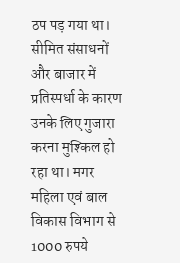ठप पड़ गया था। सीमित संसाधनों और बाजार में प्रतिस्पर्धा के कारण उनके लिए गुजारा करना मुश्किल हो रहा था। मगर महिला एवं बाल विकास विभाग से 1000 रुपये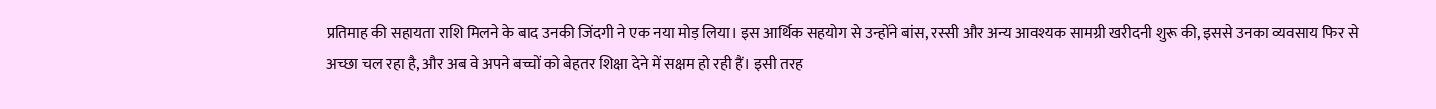प्रतिमाह की सहायता राशि मिलने के बाद उनकी जिंदगी ने एक नया मोड़ लिया। इस आर्थिक सहयोग से उन्होंने बांस, रस्सी और अन्य आवश्यक सामग्री खरीदनी शुरू की, इससे उनका व्यवसाय फिर से अच्छा चल रहा है, और अब वे अपने बच्चों को बेहतर शिक्षा देने में सक्षम हो रही हैं। इसी तरह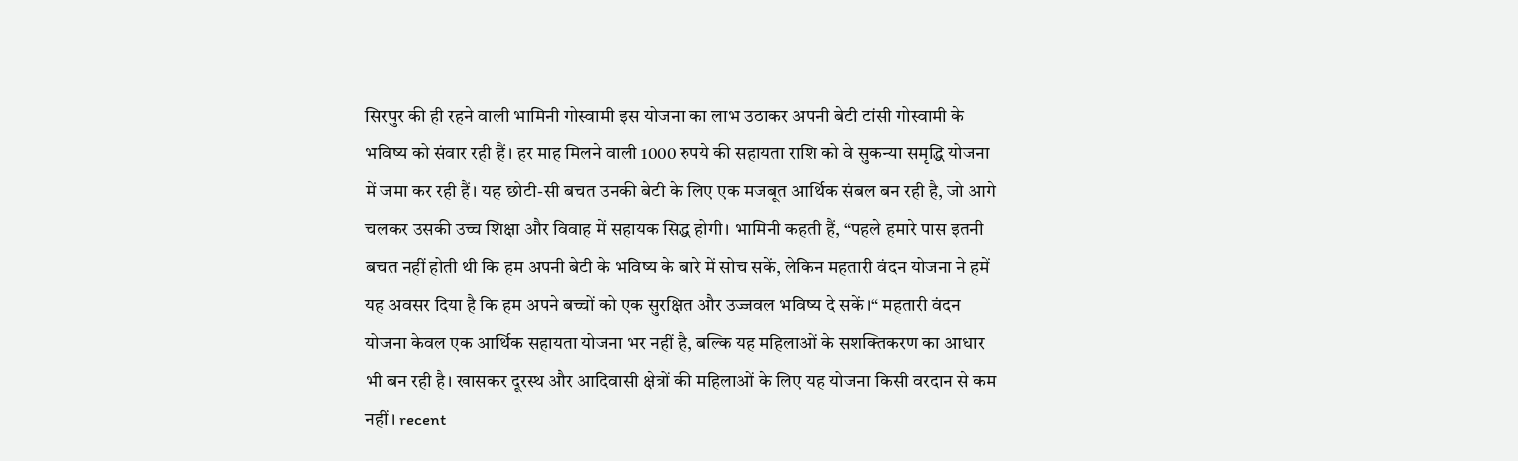सिरपुर की ही रहने वाली भामिनी गोस्वामी इस योजना का लाभ उठाकर अपनी बेटी टांसी गोस्वामी के भविष्य को संवार रही हैं। हर माह मिलने वाली 1000 रुपये की सहायता राशि को वे सुकन्या समृद्धि योजना में जमा कर रही हैं। यह छोटी-सी बचत उनकी बेटी के लिए एक मजबूत आर्थिक संबल बन रही है, जो आगे चलकर उसकी उच्च शिक्षा और विवाह में सहायक सिद्ध होगी। भामिनी कहती हैं, “पहले हमारे पास इतनी बचत नहीं होती थी कि हम अपनी बेटी के भविष्य के बारे में सोच सकें, लेकिन महतारी वंदन योजना ने हमें यह अवसर दिया है कि हम अपने बच्चों को एक सुरक्षित और उज्जवल भविष्य दे सकें।“ महतारी वंदन योजना केवल एक आर्थिक सहायता योजना भर नहीं है, बल्कि यह महिलाओं के सशक्तिकरण का आधार भी बन रही है। खासकर दूरस्थ और आदिवासी क्षेत्रों की महिलाओं के लिए यह योजना किसी वरदान से कम नहीं। recent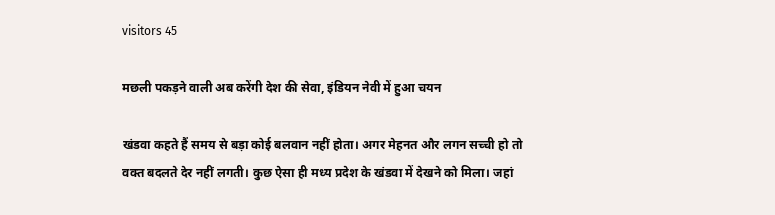visitors 45

मछली पकड़ने वाली अब करेंगी देश की सेवा, इंडियन नेवी में हुआ चयन

खंडवा कहते हैं समय से बड़ा कोई बलवान नहीं होता। अगर मेहनत और लगन सच्ची हो तो वक्त बदलते देर नहीं लगती। कुछ ऐसा ही मध्य प्रदेश के खंडवा में देखने को मिला। जहां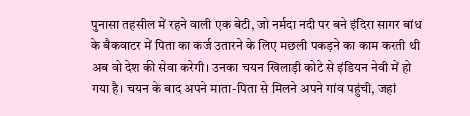पुनासा तहसील में रहने वाली एक बेटी, जो नर्मदा नदी पर बने इंदिरा सागर बांध के बैकवाटर में पिता का कर्ज उतारने के लिए मछली पकड़ने का काम करती थी अब वो देश की सेवा करेगी। उनका चयन खिलाड़ी कोटे से इंडियन नेवी में हो गया है। चयन के बाद अपने माता-पिता से मिलने अपने गांव पहुंची, जहां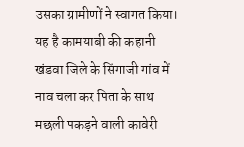उसका ग्रामीणों ने स्वागत किया। यह है कामयाबी की कहानी खंडवा जिले के सिंगाजी गांव में नाव चला कर पिता के साथ मछली पकड़ने वाली कावेरी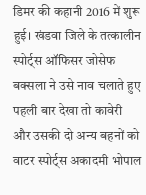डिमर की कहानी 2016 में शुरू हुई। खंडवा जिले के तत्कालीन स्पोर्ट्स ऑफिसर जोसेफ बक्सला ने उसे नाव चलाते हुए पहली बार देखा तो कावेरी और उसकी दो अन्य बहनों को वाटर स्पोर्ट्स अकादमी भोपाल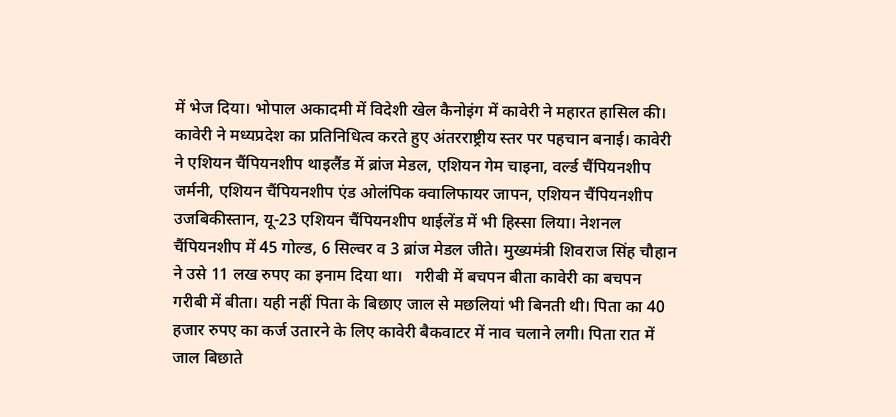में भेज दिया। भोपाल अकादमी में विदेशी खेल कैनोइंग में कावेरी ने महारत हासिल की। कावेरी ने मध्यप्रदेश का प्रतिनिधित्व करते हुए अंतरराष्ट्रीय स्तर पर पहचान बनाई। कावेरी ने एशियन चैंपियनशीप थाइलैंड में ब्रांज मेडल, एशियन गेम चाइना, वर्ल्ड चैंपियनशीप जर्मनी, एशियन चैंपियनशीप एंड ओलंपिक क्वालिफायर जापन, एशियन चैंपियनशीप उजबिकीस्तान, यू-23 एशियन चैंपियनशीप थाईलेंड में भी हिस्सा लिया। नेशनल चैंपियनशीप में 45 गोल्ड, 6 सिल्वर व 3 ब्रांज मेडल जीते। मुख्यमंत्री शिवराज सिंह चौहान ने उसे 11 लख रुपए का इनाम दिया था।   गरीबी में बचपन बीता कावेरी का बचपन गरीबी में बीता। यही नहीं पिता के बिछाए जाल से मछलियां भी बिनती थी। पिता का 40 हजार रुपए का कर्ज उतारने के लिए कावेरी बैकवाटर में नाव चलाने लगी। पिता रात में जाल बिछाते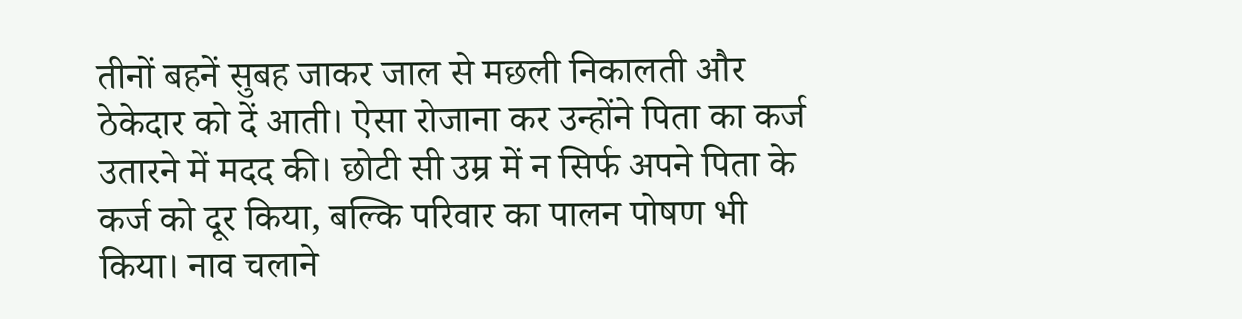तीनों बहनें सुबह जाकर जाल से मछली निकालती और ठेकेदार को दें आती। ऐसा रोजाना कर उन्होंने पिता का कर्ज उतारने में मदद की। छोटी सी उम्र में न सिर्फ अपने पिता के कर्ज को दूर किया, बल्कि परिवार का पालन पोषण भी किया। नाव चलाने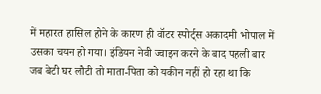में महारत हासिल होने के कारण ही वॉटर स्पोर्ट्स अकादमी भोपाल में उसका चयन हो गया। इंडियन नेवी ज्वाइन करने के बाद पहली बार जब बेटी घर लौटी तो माता-पिता को यकीन नहीं हो रहा था कि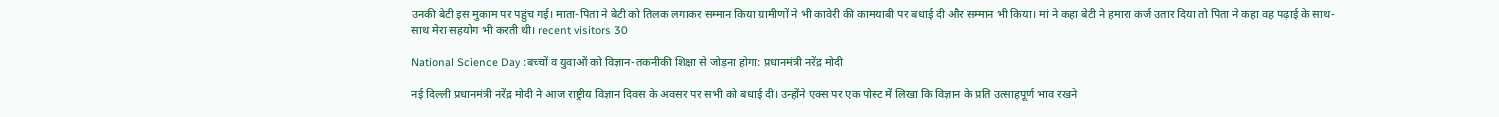उनकी बेटी इस मुकाम पर पहुंच गई। माता-पिता ने बेटी को तिलक लगाकर सम्मान किया ग्रामीणों ने भी कावेरी की कामयाबी पर बधाई दी और सम्मान भी किया। मां ने कहा बेटी ने हमारा कर्ज उतार दिया तो पिता ने कहा वह पढ़ाई के साथ-साथ मेरा सहयोग भी करती थी। recent visitors 30

National Science Day :बच्चों व युवाओं को विज्ञान-तकनीकी शिक्षा से जोड़ना होगा: प्रधानमंत्री नरेंद्र मोदी

नई दिल्ली प्रधानमंत्री नरेंद्र मोदी ने आज राष्ट्रीय विज्ञान दिवस के अवसर पर सभी को बधाई दी। उन्होंने एक्स पर एक पोस्ट में लिखा कि विज्ञान के प्रति उत्साहपूर्ण भाव रखने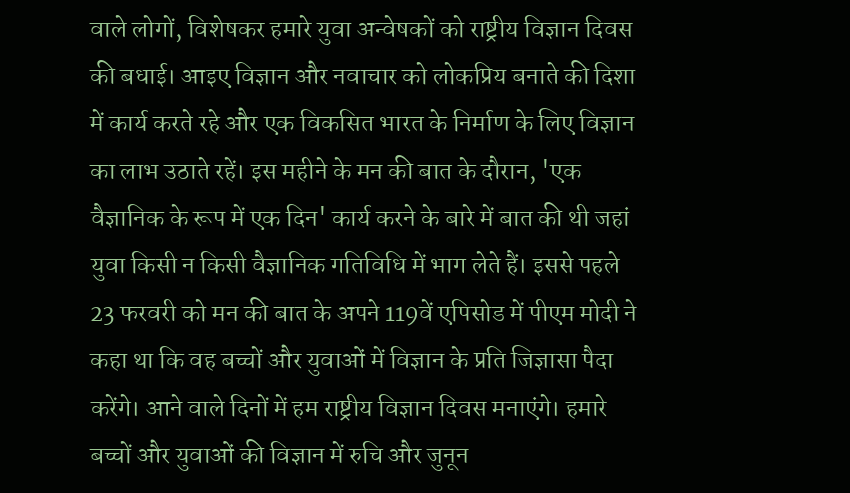वाले लोगों, विशेषकर हमारे युवा अन्वेषकों को राष्ट्रीय विज्ञान दिवस की बधाई। आइए विज्ञान और नवाचार को लोकप्रिय बनाते की दिशा में कार्य करते रहे और एक विकसित भारत के निर्माण के लिए विज्ञान का लाभ उठाते रहें। इस महीने के मन की बात के दौरान, 'एक वैज्ञानिक के रूप में एक दिन' कार्य करने के बारे में बात की थी जहां युवा किसी न किसी वैज्ञानिक गतिविधि में भाग लेते हैं। इससे पहले 23 फरवरी को मन की बात के अपने 119वें एपिसोड में पीएम मोदी ने कहा था कि वह बच्चों और युवाओं में विज्ञान के प्रति जिज्ञासा पैदा करेंगे। आने वाले दिनों में हम राष्ट्रीय विज्ञान दिवस मनाएंगे। हमारे बच्चों और युवाओं की विज्ञान में रुचि और जुनून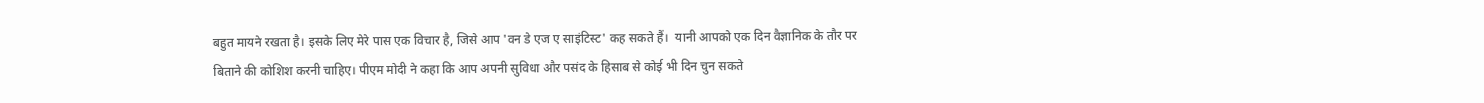बहुत मायने रखता है। इसके लिए मेरे पास एक विचार है, जिसे आप 'वन डे एज ए साइंटिस्ट' कह सकते हैं।  यानी आपको एक दिन वैज्ञानिक के तौर पर बिताने की कोशिश करनी चाहिए। पीएम मोदी ने कहा कि आप अपनी सुविधा और पसंद के हिसाब से कोई भी दिन चुन सकते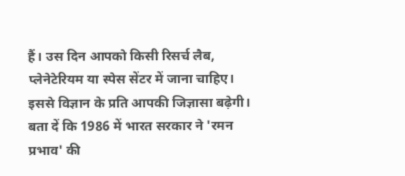हैं। उस दिन आपको किसी रिसर्च लैब, प्लेनेटेरियम या स्पेस सेंटर में जाना चाहिए। इससे विज्ञान के प्रति आपकी जिज्ञासा बढ़ेगी। बता दें कि 1986 में भारत सरकार ने 'रमन प्रभाव' की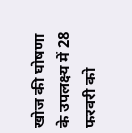खोज की घोषणा के उपलक्ष्य में 28 फरवरी को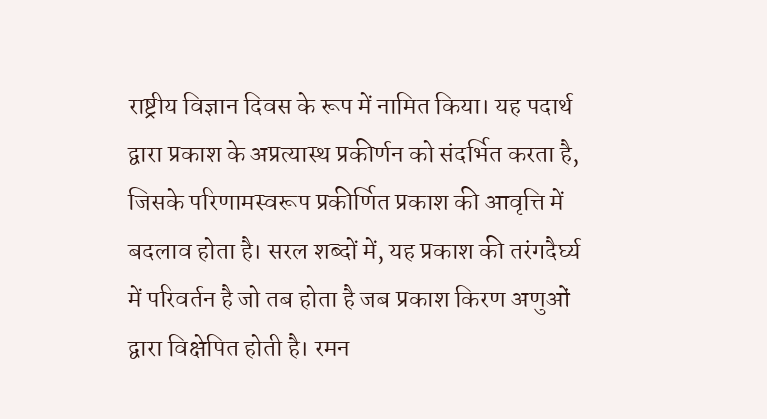राष्ट्रीय विज्ञान दिवस के रूप में नामित किया। यह पदार्थ द्वारा प्रकाश के अप्रत्यास्थ प्रकीर्णन को संदर्भित करता है, जिसके परिणामस्वरूप प्रकीर्णित प्रकाश की आवृत्ति में बदलाव होता है। सरल शब्दों में, यह प्रकाश की तरंगदैर्घ्य में परिवर्तन है जो तब होता है जब प्रकाश किरण अणुओं द्वारा विक्षेपित होती है। रमन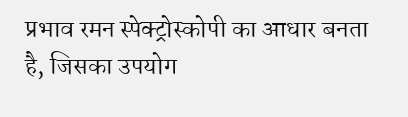प्रभाव रमन स्पेक्ट्रोस्कोपी का आधार बनता है, जिसका उपयोग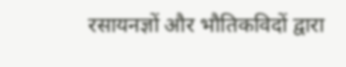रसायनज्ञों और भौतिकविदों द्वारा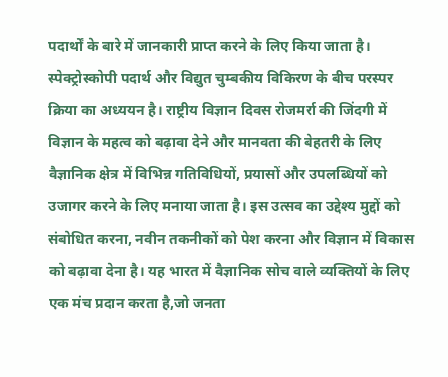पदार्थों के बारे में जानकारी प्राप्त करने के लिए किया जाता है। स्पेक्ट्रोस्कोपी पदार्थ और विद्युत चुम्बकीय विकिरण के बीच परस्पर क्रिया का अध्ययन है। राष्ट्रीय विज्ञान दिवस रोजमर्रा की जिंदगी में विज्ञान के महत्व को बढ़ावा देने और मानवता की बेहतरी के लिए वैज्ञानिक क्षेत्र में विभिन्न गतिविधियों, प्रयासों और उपलब्धियों को उजागर करने के लिए मनाया जाता है। इस उत्सव का उद्देश्य मुद्दों को संबोधित करना, नवीन तकनीकों को पेश करना और विज्ञान में विकास को बढ़ावा देना है। यह भारत में वैज्ञानिक सोच वाले व्यक्तियों के लिए एक मंच प्रदान करता है,जो जनता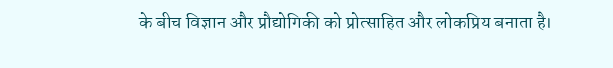के बीच विज्ञान और प्रौद्योगिकी को प्रोत्साहित और लोकप्रिय बनाता है।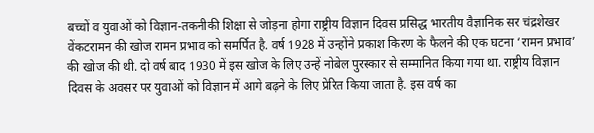बच्चों व युवाओं को विज्ञान-तकनीकी शिक्षा से जोड़ना होगा राष्ट्रीय विज्ञान दिवस प्रसिद्ध भारतीय वैज्ञानिक सर चंद्रशेखर वेंकटरामन की खोज रामन प्रभाव को समर्पित है. वर्ष 1928 में उन्होंने प्रकाश किरण के फैलने की एक घटना ‘रामन प्रभाव’ की खोज की थी. दो वर्ष बाद 1930 में इस खोज के लिए उन्हें नोबेल पुरस्कार से सम्मानित किया गया था. राष्ट्रीय विज्ञान दिवस के अवसर पर युवाओं को विज्ञान में आगे बढ़ने के लिए प्रेरित किया जाता है. इस वर्ष का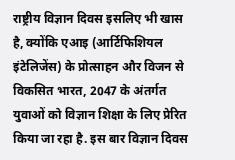राष्ट्रीय विज्ञान दिवस इसलिए भी खास है, क्योंकि एआइ (आर्टिफिशियल इंटेलिजेंस) के प्रोत्साहन और विजन से विकसित भारत, 2047 के अंतर्गत युवाओं को विज्ञान शिक्षा के लिए प्रेरित किया जा रहा है. इस बार विज्ञान दिवस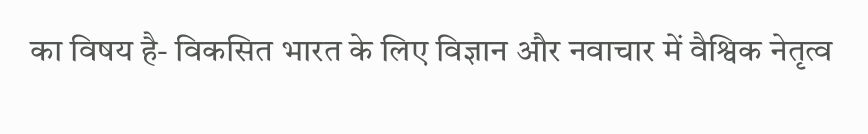का विषय है- विकसित भारत के लिए विज्ञान और नवाचार में वैश्विक नेतृत्व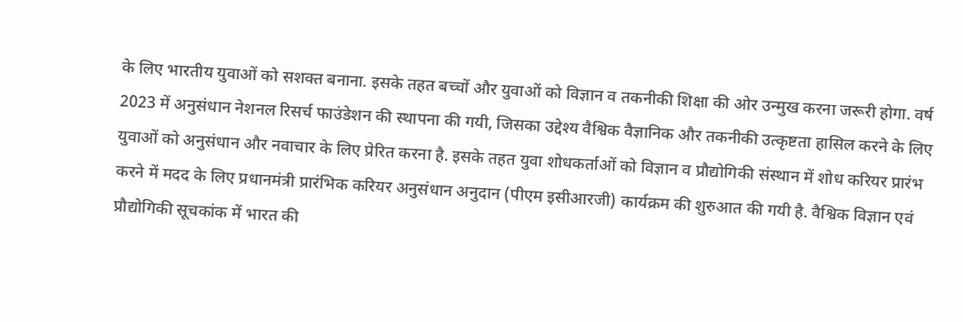के लिए भारतीय युवाओं को सशक्त बनाना. इसके तहत बच्चों और युवाओं को विज्ञान व तकनीकी शिक्षा की ओर उन्मुख करना जरूरी होगा. वर्ष 2023 में अनुसंधान नेशनल रिसर्च फाउंडेशन की स्थापना की गयी, जिसका उद्देश्य वैश्विक वैज्ञानिक और तकनीकी उत्कृष्टता हासिल करने के लिए युवाओं को अनुसंधान और नवाचार के लिए प्रेरित करना है. इसके तहत युवा शोधकर्ताओं को विज्ञान व प्रौद्योगिकी संस्थान में शोध करियर प्रारंभ करने में मदद के लिए प्रधानमंत्री प्रारंभिक करियर अनुसंधान अनुदान (पीएम इसीआरजी) कार्यक्रम की शुरुआत की गयी है. वैश्विक विज्ञान एवं प्रौद्योगिकी सूचकांक में भारत की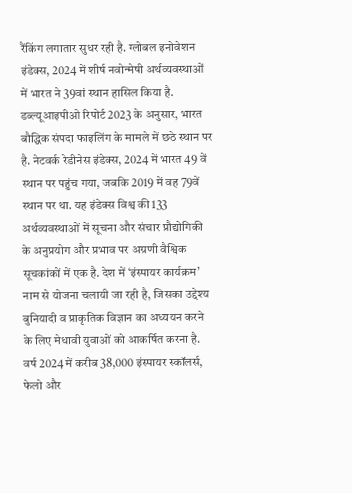रैंकिंग लगातार सुधर रही है. ग्लोबल इनोवेशन इंडेक्स, 2024 में शीर्ष नवोन्मेषी अर्थव्यवस्थाओं में भारत ने 39वां स्थान हासिल किया है. डब्ल्यूआइपीओ रिपोर्ट 2023 के अनुसार, भारत बौद्धिक संपदा फाइलिंग के मामले में छठे स्थान पर है. नेटवर्क रेडीनेस इंडेक्स, 2024 में भारत 49 वें स्थान पर पहुंच गया, जबकि 2019 में वह 79वें स्थान पर था. यह इंडेक्स विश्व की 133 अर्थव्यवस्थाओं में सूचना और संचार प्रौद्योगिकी के अनुप्रयोग और प्रभाव पर अग्रणी वैश्विक सूचकांकों में एक है. देश में ‘इंस्पायर कार्यक्रम’ नाम से योजना चलायी जा रही है, जिसका उद्देश्य बुनियादी व प्राकृतिक विज्ञान का अध्ययन करने के लिए मेधावी युवाओं को आकर्षित करना है. वर्ष 2024 में करीब 38,000 इंस्पायर स्कॉलर्स, फेलो और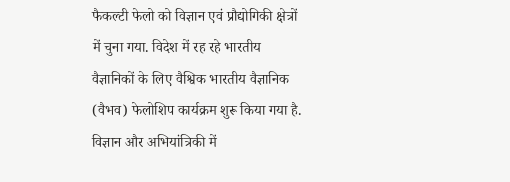फैकल्टी फेलो को विज्ञान एवं प्रौद्योगिकी क्षेत्रों में चुना गया. विदेश में रह रहे भारतीय वैज्ञानिकों के लिए वैश्विक भारतीय वैज्ञानिक (वैभव) फेलोशिप कार्यक्रम शुरू किया गया है. विज्ञान और अभियांत्रिकी में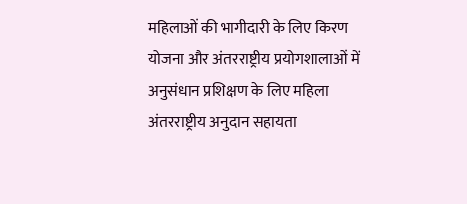महिलाओं की भागीदारी के लिए किरण योजना और अंतरराष्ट्रीय प्रयोगशालाओं में अनुसंधान प्रशिक्षण के लिए महिला अंतरराष्ट्रीय अनुदान सहायता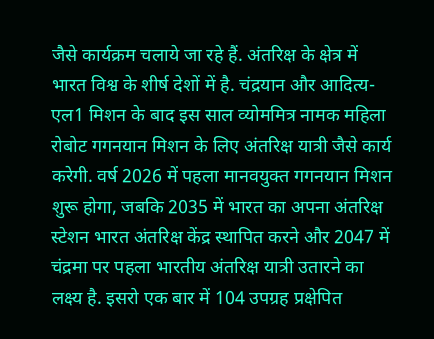जैसे कार्यक्रम चलाये जा रहे हैं. अंतरिक्ष के क्षेत्र में भारत विश्व के शीर्ष देशों में है. चंद्रयान और आदित्य-एल1 मिशन के बाद इस साल व्योममित्र नामक महिला रोबोट गगनयान मिशन के लिए अंतरिक्ष यात्री जैसे कार्य करेगी. वर्ष 2026 में पहला मानवयुक्त गगनयान मिशन शुरू होगा, जबकि 2035 में भारत का अपना अंतरिक्ष स्टेशन भारत अंतरिक्ष केंद्र स्थापित करने और 2047 में चंद्रमा पर पहला भारतीय अंतरिक्ष यात्री उतारने का लक्ष्य है. इसरो एक बार में 104 उपग्रह प्रक्षेपित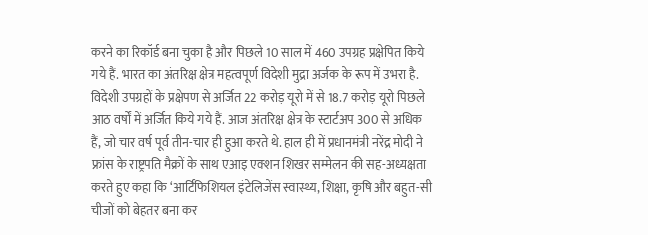करने का रिकॉर्ड बना चुका है और पिछले 10 साल में 460 उपग्रह प्रक्षेपित किये गये हैं. भारत का अंतरिक्ष क्षेत्र महत्वपूर्ण विदेशी मुद्रा अर्जक के रूप में उभरा है. विदेशी उपग्रहों के प्रक्षेपण से अर्जित 22 करोड़ यूरो में से 18.7 करोड़ यूरो पिछले आठ वर्षों में अर्जित किये गये हैं. आज अंतरिक्ष क्षेत्र के स्टार्टअप 300 से अधिक हैं, जो चार वर्ष पूर्व तीन-चार ही हुआ करते थे. हाल ही में प्रधानमंत्री नरेंद्र मोदी ने फ्रांस के राष्ट्रपति मैक्रों के साथ एआइ एक्शन शिखर सम्मेलन की सह-अध्यक्षता करते हुए कहा कि ‘आर्टिफिशियल इंटेलिजेंस स्वास्थ्य, शिक्षा, कृषि और बहुत-सी चीजों को बेहतर बना कर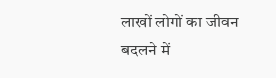लाखों लोगों का जीवन बदलने में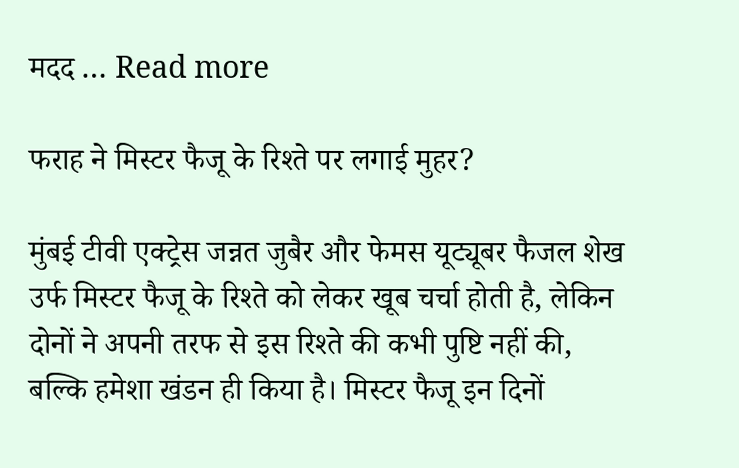मदद … Read more

फराह ने मिस्टर फैजू के रिश्ते पर लगाई मुहर?

मुंबई टीवी एक्ट्रेस जन्नत जुबैर और फेमस यूट्यूबर फैजल शेख उर्फ मिस्टर फैजू के रिश्ते को लेकर खूब चर्चा होती है, लेकिन दोनों ने अपनी तरफ से इस रिश्ते की कभी पुष्टि नहीं की, बल्कि हमेशा खंडन ही किया है। मिस्टर फैजू इन दिनों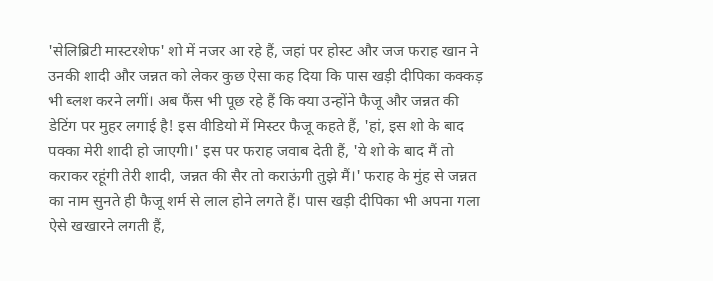'सेलिब्रिटी मास्टरशेफ' शो में नजर आ रहे हैं, जहां पर होस्ट और जज फराह खान ने उनकी शादी और जन्नत को लेकर कुछ ऐसा कह दिया कि पास खड़ी दीपिका कक्कड़ भी ब्लश करने लगीं। अब फैंस भी पूछ रहे हैं कि क्या उन्होंने फैजू और जन्नत की डेटिंग पर मुहर लगाई है! इस वीडियो में मिस्टर फैजू कहते हैं, 'हां, इस शो के बाद पक्का मेरी शादी हो जाएगी।' इस पर फराह जवाब देती हैं, 'ये शो के बाद मैं तो कराकर रहूंगी तेरी शादी, जन्नत की सैर तो कराऊंगी तुझे मैं।' फराह के मुंह से जन्नत का नाम सुनते ही फैजू शर्म से लाल होने लगते हैं। पास खड़ी दीपिका भी अपना गला ऐसे खखारने लगती हैं,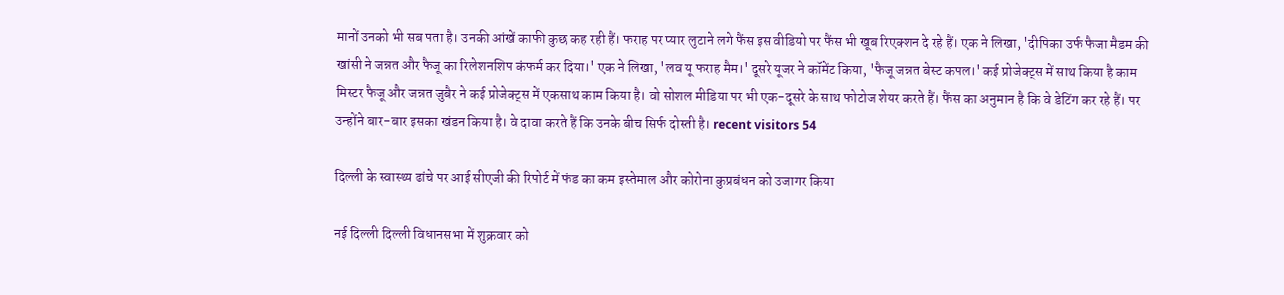मानों उनको भी सब पता है। उनकी आंखें काफी कुछ कह रही हैं। फराह पर प्यार लुटाने लगे फैंस इस वीडियो पर फैंस भी खूब रिएक्शन दे रहे हैं। एक ने लिखा, 'दीपिका उर्फ फैजा मैडम की खांसी ने जन्नत और फैजू का रिलेशनशिप कंफर्म कर दिया।' एक ने लिखा, 'लव यू फराह मैम।' दूसरे यूजर ने कॉमेंट किया, 'फैजू जन्नत बेस्ट कपल।' कई प्रोजेक्ट्स में साथ किया है काम मिस्टर फैजू और जन्नत जुबैर ने कई प्रोजेक्ट्स में एकसाथ काम किया है। वो सोशल मीडिया पर भी एक-दूसरे के साथ फोटोज शेयर करते हैं। फैंस का अनुमान है कि वे डेटिंग कर रहे हैं। पर उन्होंने बार-बार इसका खंडन किया है। वे दावा करते हैं कि उनके बीच सिर्फ दोस्ती है। recent visitors 54

दिल्ली के स्वास्थ्य ढांचे पर आई सीएजी की रिपोर्ट में फंड का कम इस्तेमाल और कोरोना कुप्रबंधन को उजागर किया

नई दिल्ली दिल्ली विधानसभा में शुक्रवार को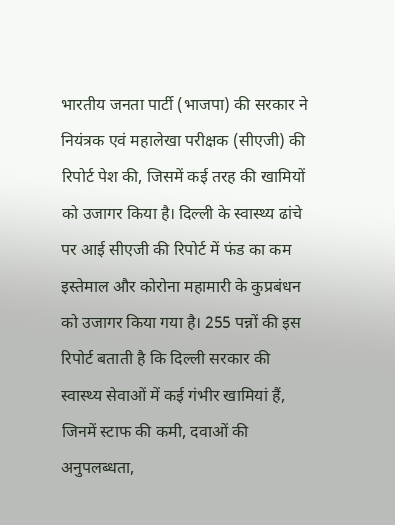भारतीय जनता पार्टी (भाजपा) की सरकार ने नियंत्रक एवं महालेखा परीक्षक (सीएजी) की रिपोर्ट पेश की, जिसमें कई तरह की खामियों को उजागर किया है। दिल्ली के स्वास्थ्य ढांचे पर आई सीएजी की रिपोर्ट में फंड का कम इस्तेमाल और कोरोना महामारी के कुप्रबंधन को उजागर किया गया है। 255 पन्नों की इस रिपोर्ट बताती है कि दिल्ली सरकार की स्वास्थ्य सेवाओं में कई गंभीर खामियां हैं, जिनमें स्टाफ की कमी, दवाओं की अनुपलब्धता,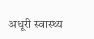अधूरी स्वास्थ्य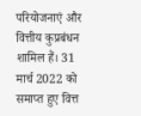परियोजनाएं और वित्तीय कुप्रबंधन शामिल हैं। 31 मार्च 2022 को समाप्त हुए वित्त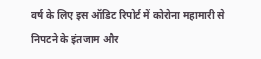वर्ष के लिए इस ऑडिट रिपोर्ट में कोरोना महामारी से निपटने के इंतजाम और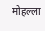मोहल्ला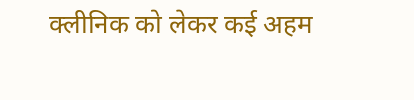क्लीनिक को लेकर कई अहम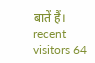बातें हैं। recent visitors 64